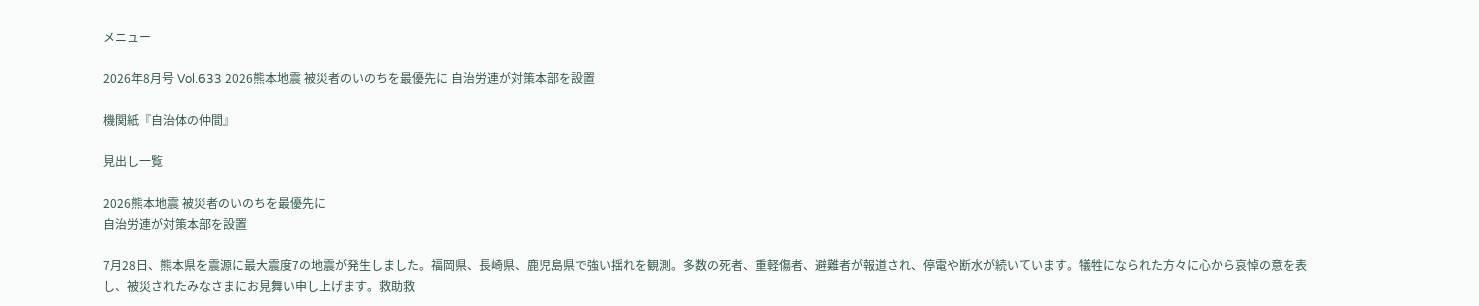メニュー

2026年8月号 Vol.633 2026熊本地震 被災者のいのちを最優先に 自治労連が対策本部を設置

機関紙『自治体の仲間』

見出し一覧

2026熊本地震 被災者のいのちを最優先に
自治労連が対策本部を設置

7月28日、熊本県を震源に最大震度7の地震が発生しました。福岡県、長崎県、鹿児島県で強い揺れを観測。多数の死者、重軽傷者、避難者が報道され、停電や断水が続いています。犠牲になられた方々に心から哀悼の意を表し、被災されたみなさまにお見舞い申し上げます。救助救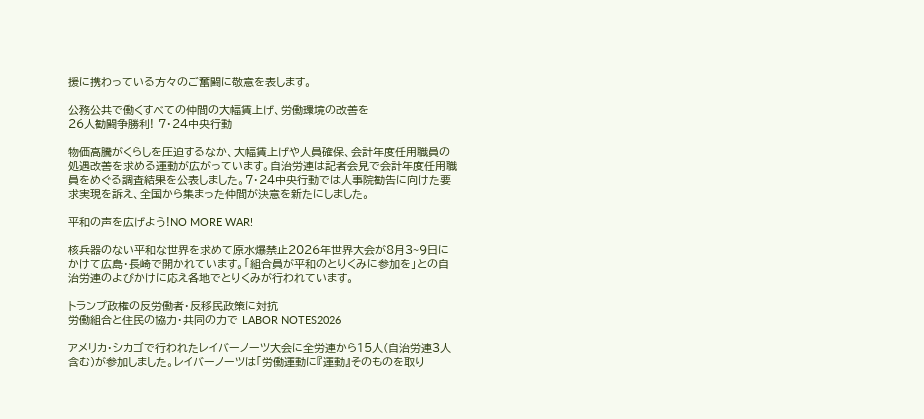援に携わっている方々のご奮闘に敬意を表します。

公務公共で働くすべての仲間の大幅賃上げ、労働環境の改善を
26人勧闘争勝利! 7・24中央行動

物価高騰がくらしを圧迫するなか、大幅賃上げや人員確保、会計年度任用職員の処遇改善を求める運動が広がっています。自治労連は記者会見で会計年度任用職員をめぐる調査結果を公表しました。7・24中央行動では人事院勧告に向けた要求実現を訴え、全国から集まった仲間が決意を新たにしました。

平和の声を広げよう!NO MORE WAR!

核兵器のない平和な世界を求めて原水爆禁止2026年世界大会が8月3~9日にかけて広島・長崎で開かれています。「組合員が平和のとりくみに参加を」との自治労連のよびかけに応え各地でとりくみが行われています。

トランプ政権の反労働者・反移民政策に対抗
労働組合と住民の協力・共同の力で LABOR NOTES2026

アメリカ・シカゴで行われたレイバーノーツ大会に全労連から15人(自治労連3人含む)が参加しました。レイバーノーツは「労働運動に『運動』そのものを取り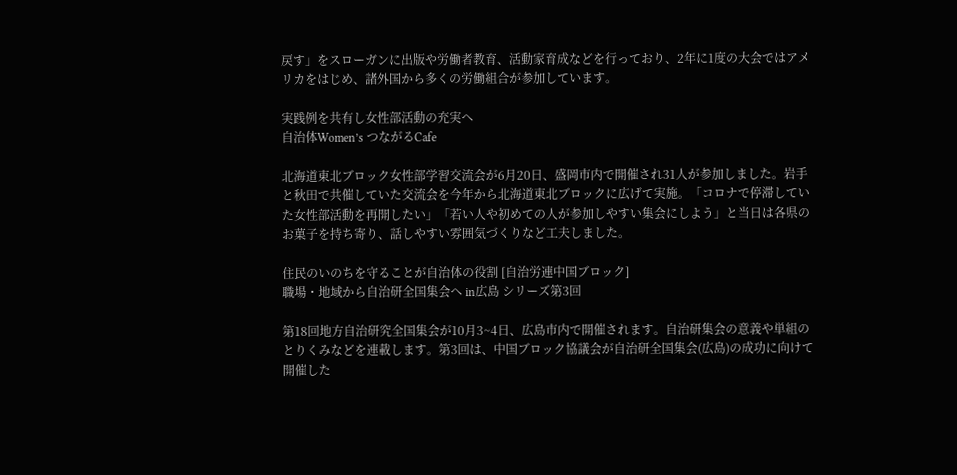戻す」をスローガンに出版や労働者教育、活動家育成などを行っており、2年に1度の大会ではアメリカをはじめ、諸外国から多くの労働組合が参加しています。

実践例を共有し女性部活動の充実へ
自治体Women’s つながるCafe

北海道東北ブロック女性部学習交流会が6月20日、盛岡市内で開催され31人が参加しました。岩手と秋田で共催していた交流会を今年から北海道東北ブロックに広げて実施。「コロナで停滞していた女性部活動を再開したい」「若い人や初めての人が参加しやすい集会にしよう」と当日は各県のお菓子を持ち寄り、話しやすい雰囲気づくりなど工夫しました。

住民のいのちを守ることが自治体の役割 [自治労連中国ブロック]
職場・地域から自治研全国集会へ in広島 シリーズ第3回

第18回地方自治研究全国集会が10月3~4日、広島市内で開催されます。自治研集会の意義や単組のとりくみなどを連載します。第3回は、中国ブロック協議会が自治研全国集会(広島)の成功に向けて開催した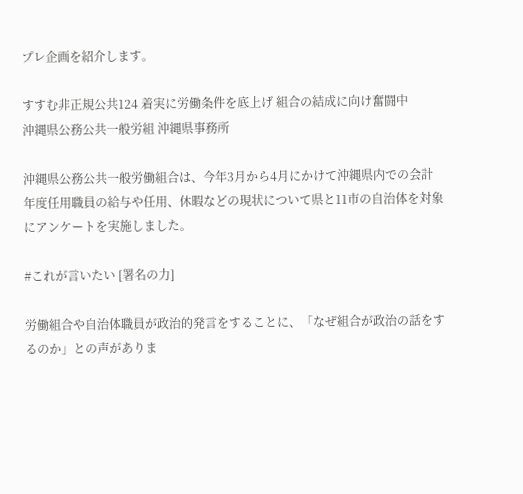プレ企画を紹介します。

すすむ非正規公共124 着実に労働条件を底上げ 組合の結成に向け奮闘中
沖縄県公務公共一般労組 沖縄県事務所

沖縄県公務公共一般労働組合は、今年3月から4月にかけて沖縄県内での会計年度任用職員の給与や任用、休暇などの現状について県と11市の自治体を対象にアンケートを実施しました。

#これが言いたい [署名の力]

労働組合や自治体職員が政治的発言をすることに、「なぜ組合が政治の話をするのか」との声がありま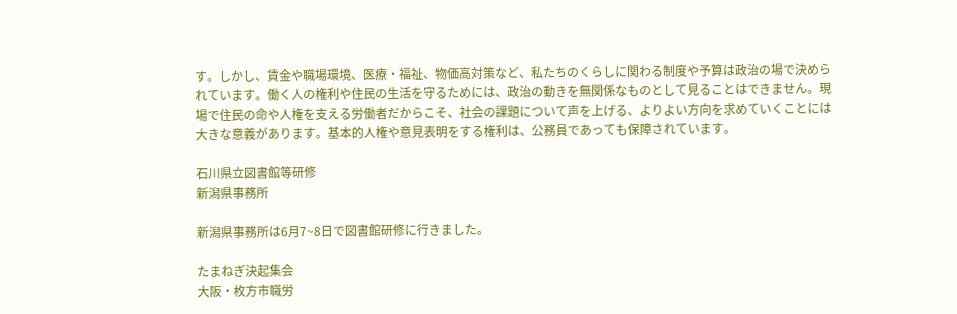す。しかし、賃金や職場環境、医療・福祉、物価高対策など、私たちのくらしに関わる制度や予算は政治の場で決められています。働く人の権利や住民の生活を守るためには、政治の動きを無関係なものとして見ることはできません。現場で住民の命や人権を支える労働者だからこそ、社会の課題について声を上げる、よりよい方向を求めていくことには大きな意義があります。基本的人権や意見表明をする権利は、公務員であっても保障されています。

石川県立図書館等研修
新潟県事務所

新潟県事務所は6月7~8日で図書館研修に行きました。

たまねぎ決起集会
大阪・枚方市職労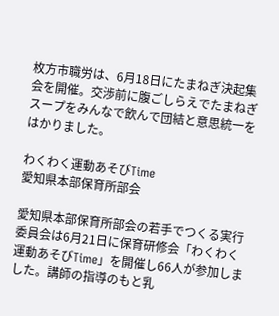枚方市職労は、6月18日にたまねぎ決起集会を開催。交渉前に腹ごしらえでたまねぎスープをみんなで飲んで団結と意思統一をはかりました。

わくわく運動あそびTime
愛知県本部保育所部会

愛知県本部保育所部会の若手でつくる実行委員会は6月21日に保育研修会「わくわく運動あそびTime」を開催し66人が参加しました。講師の指導のもと乳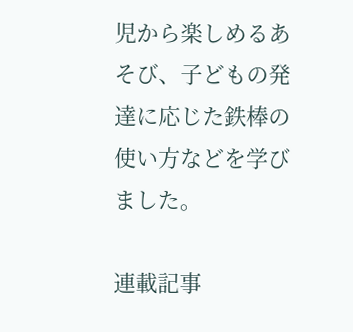児から楽しめるあそび、子どもの発達に応じた鉄棒の使い方などを学びました。

連載記事